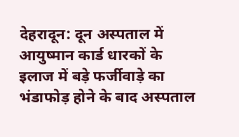देहरादून: दून अस्पताल में आयुष्मान कार्ड धारकों के इलाज में बड़े फर्जीवाड़े का भंडाफोड़ होने के बाद अस्पताल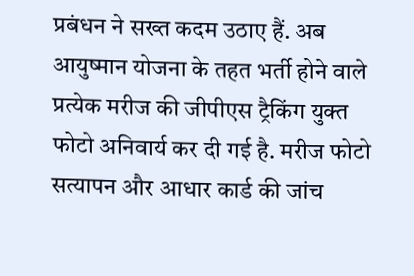प्रबंधन ने सख्त कदम उठाए हैं. अब आयुष्मान योजना के तहत भर्ती होने वाले प्रत्येक मरीज की जीपीएस ट्रैकिंग युक्त फोटो अनिवार्य कर दी गई है. मरीज फोटो सत्यापन और आधार कार्ड की जांच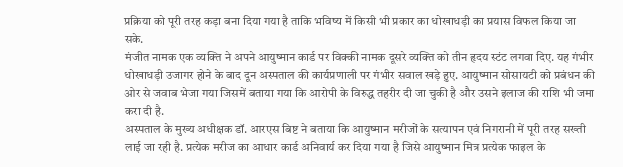प्रक्रिया को पूरी तरह कड़ा बना दिया गया है ताकि भविष्य में किसी भी प्रकार का धोखाधड़ी का प्रयास विफल किया जा सके.
मंजीत नामक एक व्यक्ति ने अपने आयुष्मान कार्ड पर विक्की नामक दूसरे व्यक्ति को तीन हृदय स्टंट लगवा दिए. यह गंभीर धोखाधड़ी उजागर होने के बाद दून अस्पताल की कार्यप्रणाली पर गंभीर सवाल खड़े हुए. आयुष्मान सोसायटी को प्रबंधन की ओर से जवाब भेजा गया जिसमें बताया गया कि आरोपी के विरुद्ध तहरीर दी जा चुकी है और उसने इलाज की राशि भी जमा करा दी है.
अस्पताल के मुख्य अधीक्षक डॉ. आरएस बिष्ट ने बताया कि आयुष्मान मरीजों के सत्यापन एवं निगरानी में पूरी तरह सख्ती लाई जा रही है. प्रत्येक मरीज का आधार कार्ड अनिवार्य कर दिया गया है जिसे आयुष्मान मित्र प्रत्येक फाइल के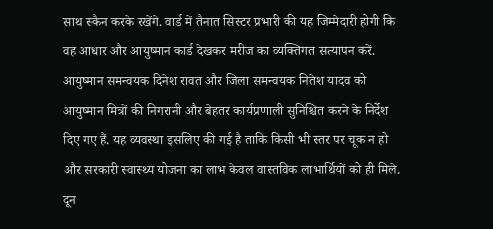साथ स्कैन करके रखेंगे. वार्ड में तैनात सिस्टर प्रभारी की यह जिम्मेदारी होगी कि वह आधार और आयुष्मान कार्ड देखकर मरीज का व्यक्तिगत सत्यापन करें.
आयुष्मान समन्वयक दिनेश रावत और जिला समन्वयक नितेश यादव को आयुष्मान मित्रों की निगरानी और बेहतर कार्यप्रणाली सुनिश्चित करने के निर्देश दिए गए हैं. यह व्यवस्था इसलिए की गई है ताकि किसी भी स्तर पर चूक न हो और सरकारी स्वास्थ्य योजना का लाभ केवल वास्तविक लाभार्थियों को ही मिले. दून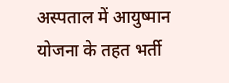अस्पताल में आयुष्मान योजना के तहत भर्ती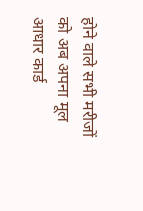होने वाले सभी मरीजों को अब अपना मूल आधार कार्ड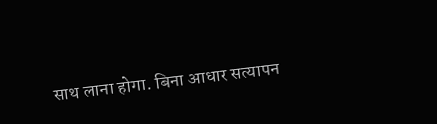साथ लाना होगा. बिना आधार सत्यापन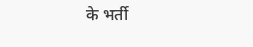के भर्ती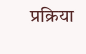प्रक्रिया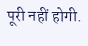पूरी नहीं होगी.